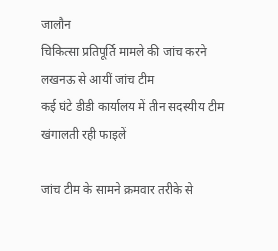जालौन
चिकित्सा प्रतिपूर्ति मामले की जांच करने लखनऊ से आयीं जांच टीम
कई घंटे डीडी कार्यालय में तीन सदस्यीय टीम खंगालती रही फाइलें

जांच टीम के सामने क्रमवार तरीके से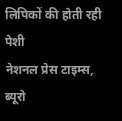लिपिकों की होती रही पेशी
नेशनल प्रेस टाइम्स, ब्यूरो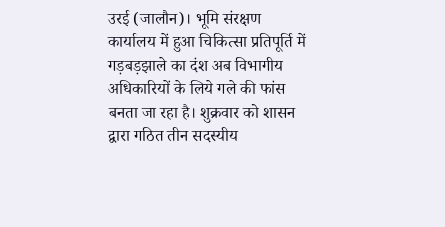उरई (जालौन)। भूमि संरक्षण कार्यालय में हुआ चिकित्सा प्रतिपूर्ति में गड़बड़झाले का दंश अब विभागीय अधिकारियों के लिये गले की फांस बनता जा रहा है। शुक्रवार को शासन द्वारा गठित तीन सदस्यीय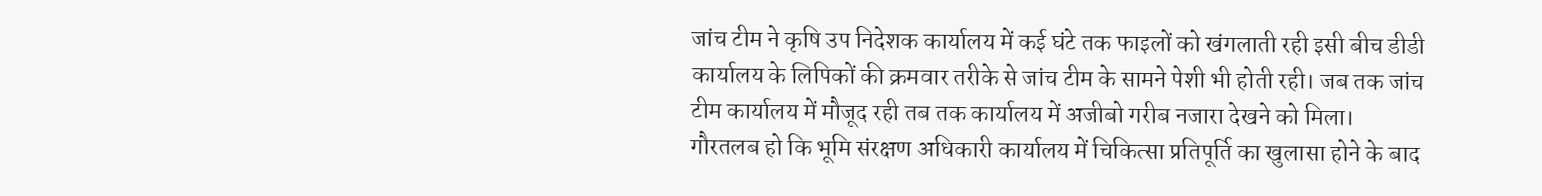जांच टीम ने कृषि उप निदेशक कार्यालय में कई घंटे तक फाइलों को खंगलाती रही इसी बीच डीडी कार्यालय के लिपिकों की क्रमवार तरीके से जांच टीम के सामने पेशी भी होती रही। जब तक जांच टीम कार्यालय में मौजूद रही तब तक कार्यालय में अजीबो गरीब नजारा देखने को मिला।
गौरतलब हो कि भूमि संरक्षण अधिकारी कार्यालय में चिकित्सा प्रतिपूर्ति का खुलासा होने के बाद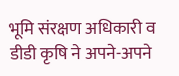भूमि संरक्षण अधिकारी व डीडी कृषि ने अपने-अपने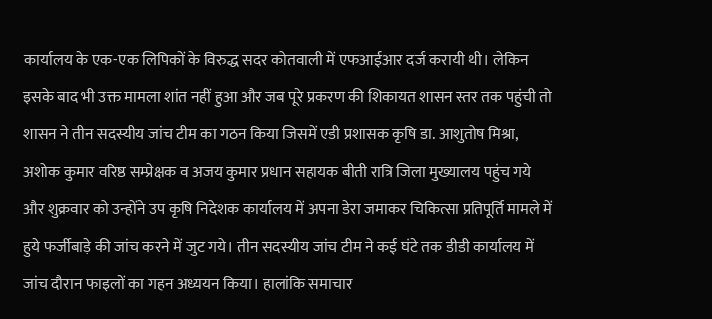कार्यालय के एक-एक लिपिकों के विरुद्ध सदर कोतवाली में एफआईआर दर्ज करायी थी। लेकिन इसके बाद भी उक्त मामला शांत नहीं हुआ और जब पूरे प्रकरण की शिकायत शासन स्तर तक पहुंची तो शासन ने तीन सदस्यीय जांच टीम का गठन किया जिसमें एडी प्रशासक कृषि डा. आशुतोष मिश्रा, अशोक कुमार वरिष्ठ सम्प्रेक्षक व अजय कुमार प्रधान सहायक बीती रात्रि जिला मुख्यालय पहुंच गये और शुक्रवार को उन्होंने उप कृषि निदेशक कार्यालय में अपना डेरा जमाकर चिकित्सा प्रतिपूर्ति मामले में हुये फर्जीबाड़े की जांच करने में जुट गये। तीन सदस्यीय जांच टीम ने कई घंटे तक डीडी कार्यालय में जांच दौरान फाइलों का गहन अध्ययन किया। हालांकि समाचार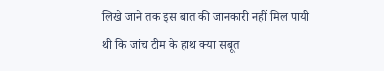लिखे जाने तक इस बात की जानकारी नहीं मिल पायी थी कि जांच टीम के हाथ क्या सबूत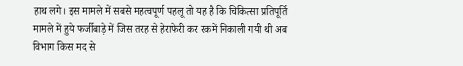हाथ लगे। इस मामले में सबसे महत्वपूर्ण पहलू तो यह है कि चिकित्सा प्रतिपूर्ति मामले में हुये फर्जीबाड़े में जिस तरह से हेराफेरी कर रकमें निकाली गयी थी अब विभाग किस मद से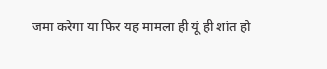जमा करेगा या फिर यह मामला ही यूं ही शांत हो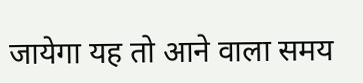जायेगा यह तो आने वाला समय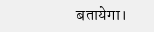बतायेगा।